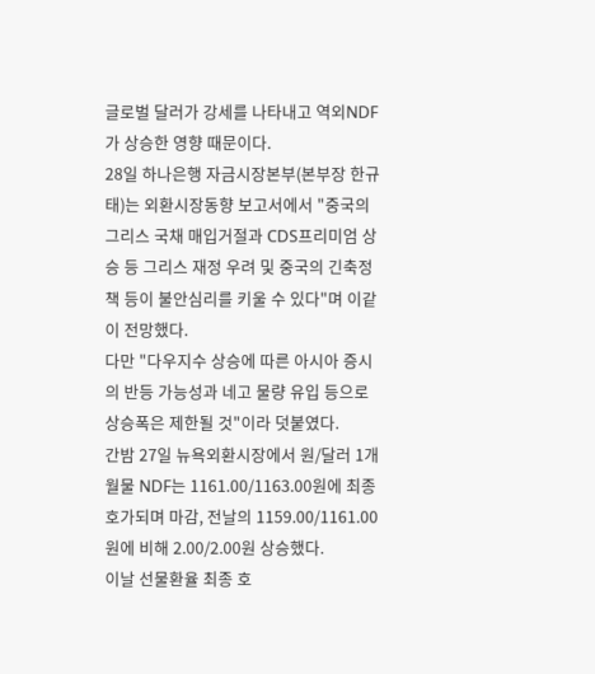글로벌 달러가 강세를 나타내고 역외NDF가 상승한 영향 때문이다.
28일 하나은행 자금시장본부(본부장 한규태)는 외환시장동향 보고서에서 "중국의 그리스 국채 매입거절과 CDS프리미엄 상승 등 그리스 재정 우려 및 중국의 긴축정책 등이 불안심리를 키울 수 있다"며 이같이 전망했다.
다만 "다우지수 상승에 따른 아시아 증시의 반등 가능성과 네고 물량 유입 등으로 상승폭은 제한될 것"이라 덧붙였다.
간밤 27일 뉴욕외환시장에서 원/달러 1개월물 NDF는 1161.00/1163.00원에 최종 호가되며 마감, 전날의 1159.00/1161.00원에 비해 2.00/2.00원 상승했다.
이날 선물환율 최종 호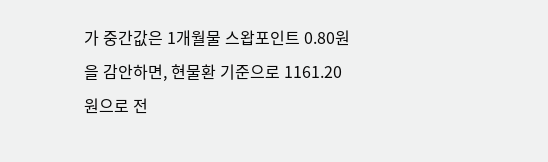가 중간값은 1개월물 스왑포인트 0.80원을 감안하면, 현물환 기준으로 1161.20원으로 전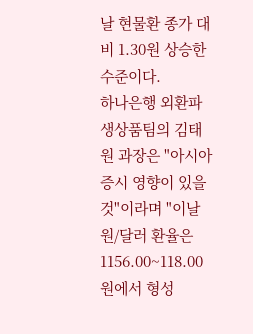날 현물환 종가 대비 1.30원 상승한 수준이다.
하나은행 외환파생상품팀의 김태원 과장은 "아시아 증시 영향이 있을 것"이라며 "이날 원/달러 환율은 1156.00~118.00원에서 형성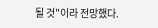될 것"이라 전망했다.